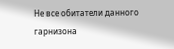Не все обитатели данного гарнизона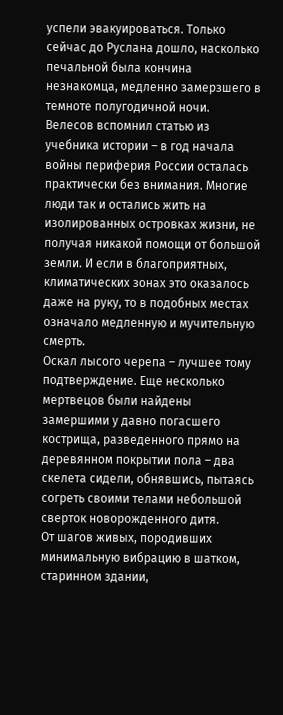успели эвакуироваться. Только сейчас до Руслана дошло, насколько печальной была кончина незнакомца, медленно замерзшего в темноте полугодичной ночи.
Велесов вспомнил статью из учебника истории – в год начала войны периферия России осталась практически без внимания. Многие люди так и остались жить на изолированных островках жизни, не получая никакой помощи от большой земли. И если в благоприятных, климатических зонах это оказалось даже на руку, то в подобных местах означало медленную и мучительную смерть.
Оскал лысого черепа – лучшее тому подтверждение. Еще несколько мертвецов были найдены замершими у давно погасшего кострища, разведенного прямо на деревянном покрытии пола – два скелета сидели, обнявшись, пытаясь согреть своими телами небольшой сверток новорожденного дитя.
От шагов живых, породивших минимальную вибрацию в шатком, старинном здании,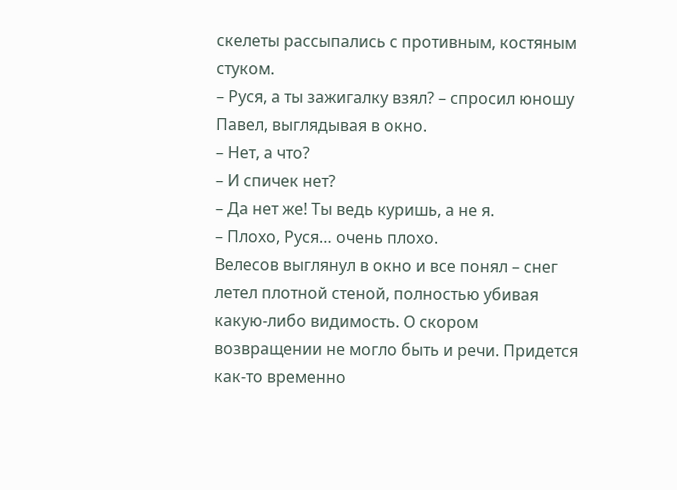скелеты рассыпались с противным, костяным стуком.
– Руся, а ты зажигалку взял? – спросил юношу Павел, выглядывая в окно.
– Нет, а что?
– И спичек нет?
– Да нет же! Ты ведь куришь, а не я.
– Плохо, Руся… очень плохо.
Велесов выглянул в окно и все понял – снег летел плотной стеной, полностью убивая какую-либо видимость. О скором возвращении не могло быть и речи. Придется как-то временно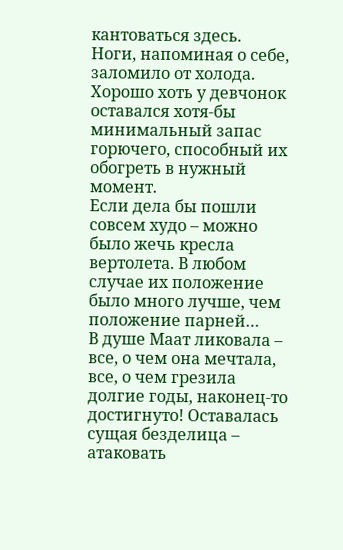кантоваться здесь.
Ноги, напоминая о себе, заломило от холода. Хорошо хоть у девчонок оставался хотя-бы минимальный запас горючего, способный их обогреть в нужный момент.
Если дела бы пошли совсем худо – можно было жечь кресла вертолета. В любом случае их положение было много лучше, чем положение парней…
В душе Маат ликовала – все, о чем она мечтала, все, о чем грезила долгие годы, наконец-то достигнуто! Оставалась сущая безделица – атаковать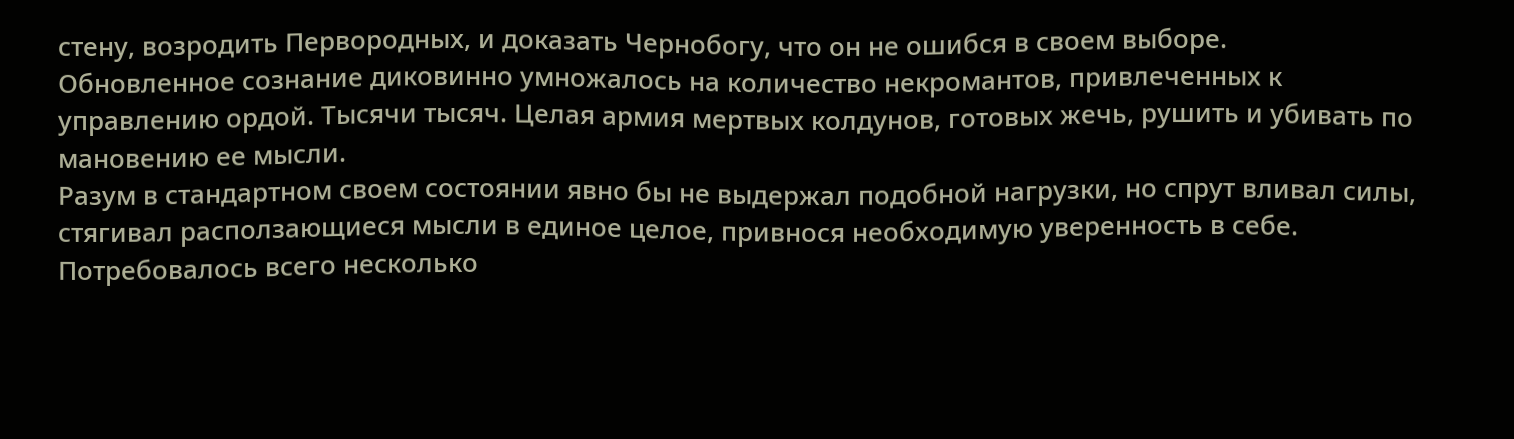стену, возродить Первородных, и доказать Чернобогу, что он не ошибся в своем выборе.
Обновленное сознание диковинно умножалось на количество некромантов, привлеченных к управлению ордой. Тысячи тысяч. Целая армия мертвых колдунов, готовых жечь, рушить и убивать по мановению ее мысли.
Разум в стандартном своем состоянии явно бы не выдержал подобной нагрузки, но спрут вливал силы, стягивал расползающиеся мысли в единое целое, привнося необходимую уверенность в себе. Потребовалось всего несколько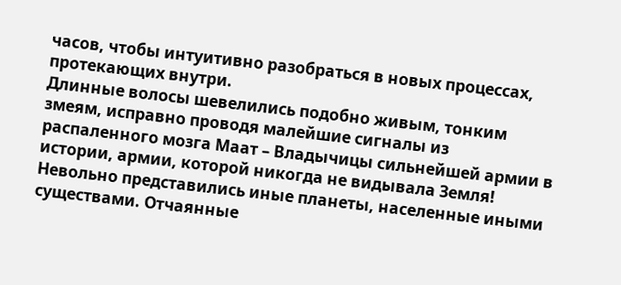часов, чтобы интуитивно разобраться в новых процессах, протекающих внутри.
Длинные волосы шевелились подобно живым, тонким змеям, исправно проводя малейшие сигналы из распаленного мозга Маат – Владычицы сильнейшей армии в истории, армии, которой никогда не видывала Земля!
Невольно представились иные планеты, населенные иными существами. Отчаянные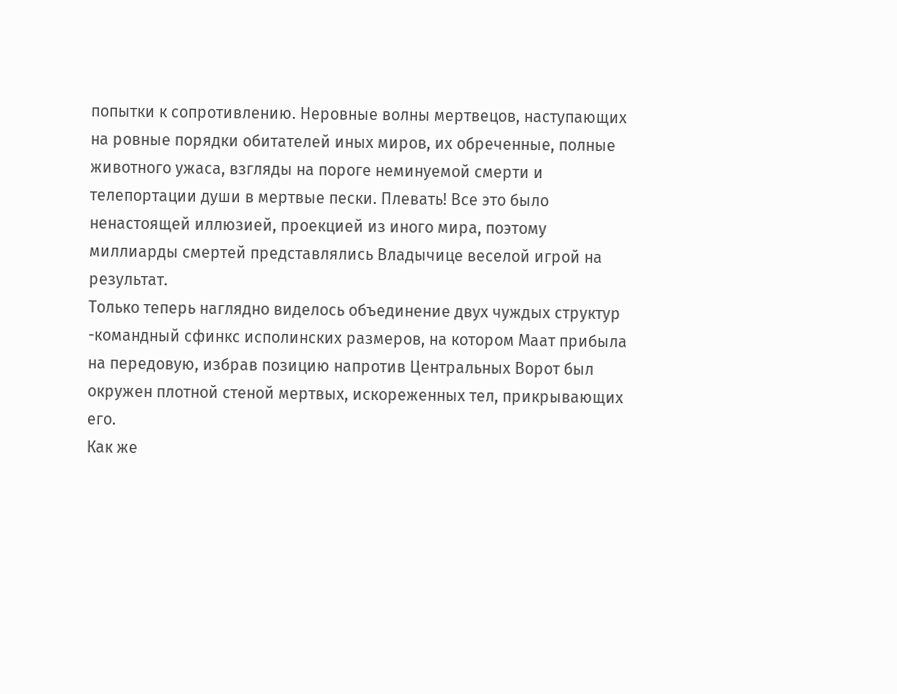попытки к сопротивлению. Неровные волны мертвецов, наступающих на ровные порядки обитателей иных миров, их обреченные, полные животного ужаса, взгляды на пороге неминуемой смерти и телепортации души в мертвые пески. Плевать! Все это было ненастоящей иллюзией, проекцией из иного мира, поэтому миллиарды смертей представлялись Владычице веселой игрой на результат.
Только теперь наглядно виделось объединение двух чуждых структур -командный сфинкс исполинских размеров, на котором Маат прибыла на передовую, избрав позицию напротив Центральных Ворот был окружен плотной стеной мертвых, искореженных тел, прикрывающих его.
Как же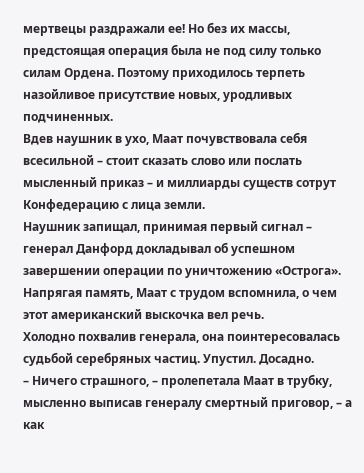мертвецы раздражали ее! Но без их массы, предстоящая операция была не под силу только силам Ордена. Поэтому приходилось терпеть назойливое присутствие новых, уродливых подчиненных.
Вдев наушник в ухо, Маат почувствовала себя всесильной – стоит сказать слово или послать мысленный приказ – и миллиарды существ сотрут Конфедерацию с лица земли.
Наушник запищал, принимая первый сигнал – генерал Данфорд докладывал об успешном завершении операции по уничтожению «Острога». Напрягая память, Маат с трудом вспомнила, о чем этот американский выскочка вел речь.
Холодно похвалив генерала, она поинтересовалась судьбой серебряных частиц. Упустил. Досадно.
– Ничего страшного, – пролепетала Маат в трубку, мысленно выписав генералу смертный приговор, – а как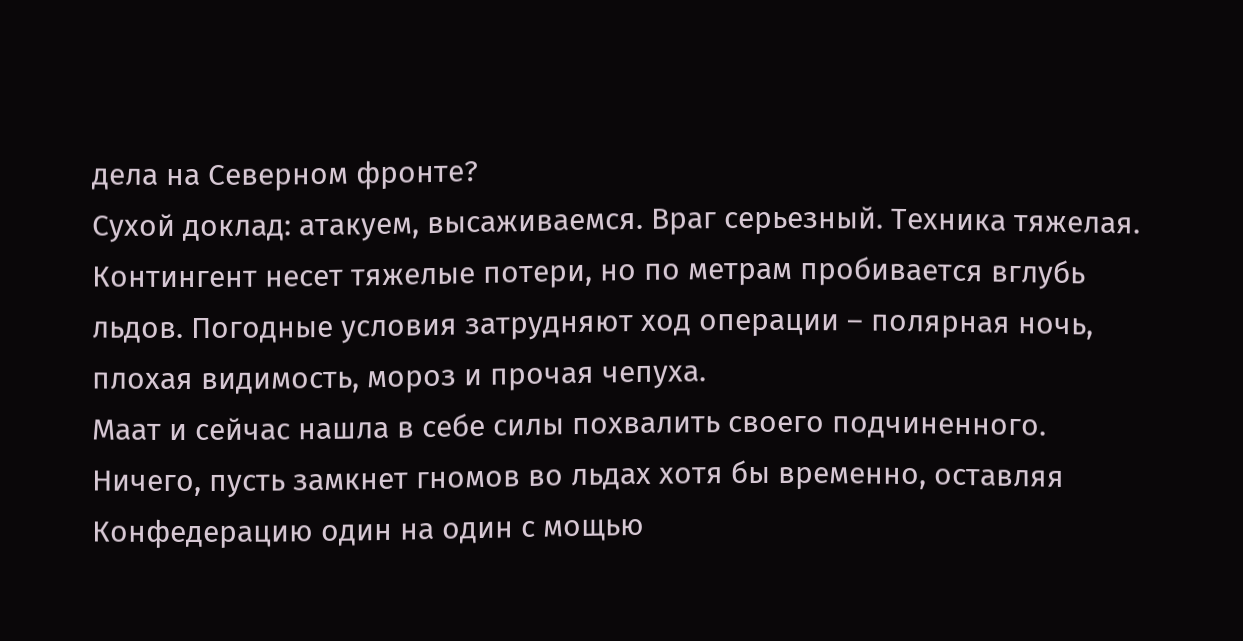дела на Северном фронте?
Сухой доклад: атакуем, высаживаемся. Враг серьезный. Техника тяжелая. Контингент несет тяжелые потери, но по метрам пробивается вглубь льдов. Погодные условия затрудняют ход операции – полярная ночь, плохая видимость, мороз и прочая чепуха.
Маат и сейчас нашла в себе силы похвалить своего подчиненного. Ничего, пусть замкнет гномов во льдах хотя бы временно, оставляя Конфедерацию один на один с мощью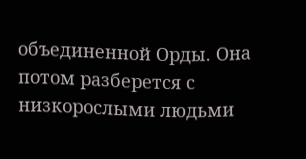объединенной Орды. Она потом разберется с низкорослыми людьми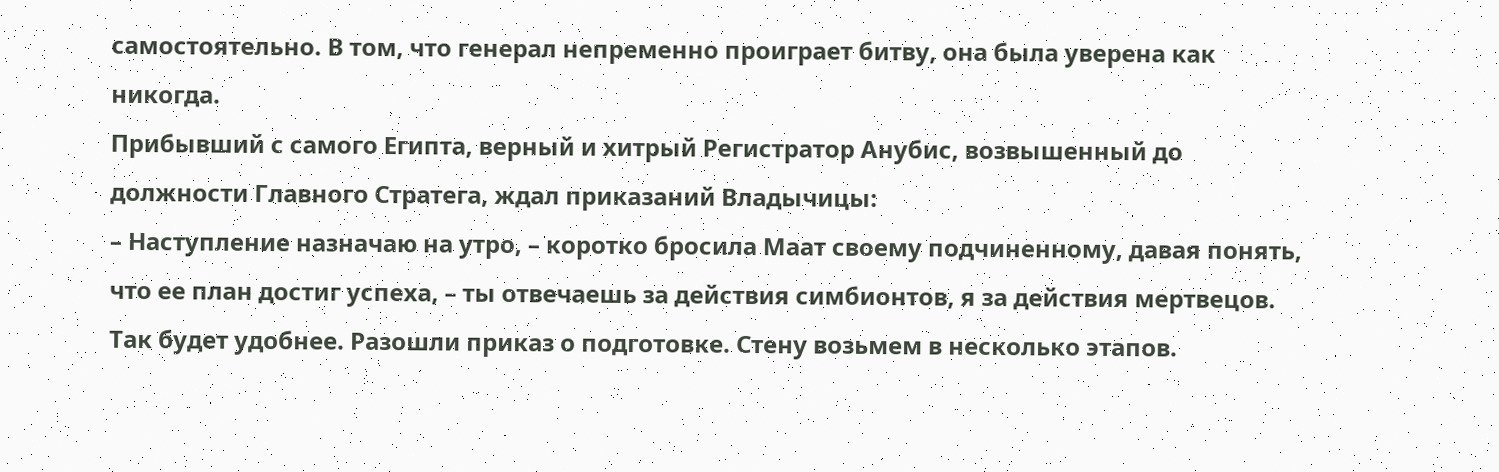самостоятельно. В том, что генерал непременно проиграет битву, она была уверена как никогда.
Прибывший с самого Египта, верный и хитрый Регистратор Анубис, возвышенный до должности Главного Стратега, ждал приказаний Владычицы:
– Наступление назначаю на утро, – коротко бросила Маат своему подчиненному, давая понять, что ее план достиг успеха, – ты отвечаешь за действия симбионтов, я за действия мертвецов. Так будет удобнее. Разошли приказ о подготовке. Стену возьмем в несколько этапов.